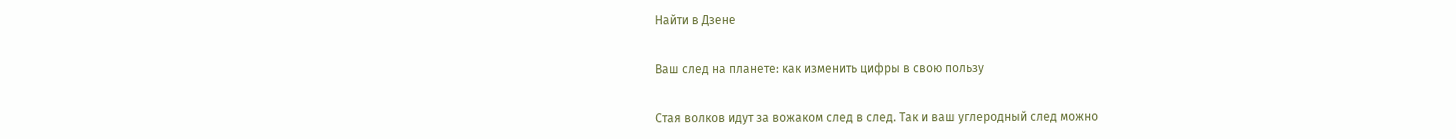Найти в Дзене

Ваш след на планете: как изменить цифры в свою пользу

Стая волков идут за вожаком след в след. Так и ваш углеродный след можно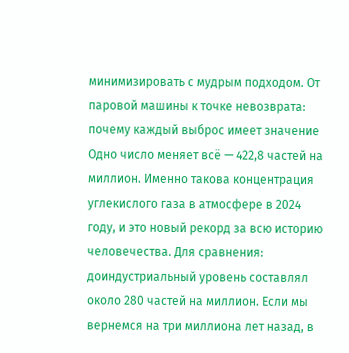минимизировать с мудрым подходом. От паровой машины к точке невозврата: почему каждый выброс имеет значение Одно число меняет всё — 422,8 частей на миллион. Именно такова концентрация углекислого газа в атмосфере в 2024 году, и это новый рекорд за всю историю человечества. Для сравнения: доиндустриальный уровень составлял около 280 частей на миллион. Если мы вернемся на три миллиона лет назад, в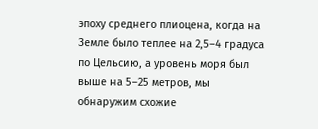эпоху среднего плиоцена, когда на Земле было теплее на 2,5–4 градуса по Цельсию, а уровень моря был выше на 5–25 метров, мы обнаружим схожие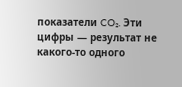показатели CO₂. Эти цифры — результат не какого-то одного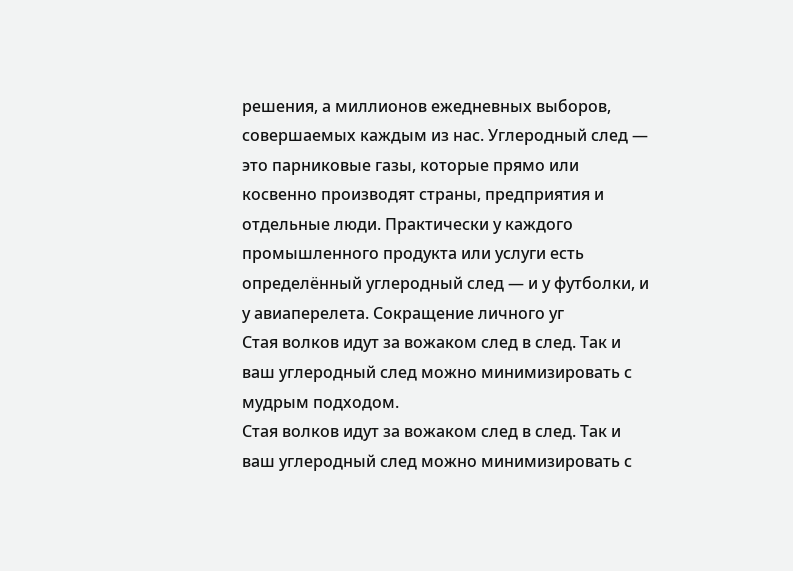решения, а миллионов ежедневных выборов, совершаемых каждым из нас. Углеродный след — это парниковые газы, которые прямо или косвенно производят страны, предприятия и отдельные люди. Практически у каждого промышленного продукта или услуги есть определённый углеродный след — и у футболки, и у авиаперелета. Сокращение личного уг
Стая волков идут за вожаком след в след. Так и ваш углеродный след можно минимизировать с мудрым подходом.
Стая волков идут за вожаком след в след. Так и ваш углеродный след можно минимизировать с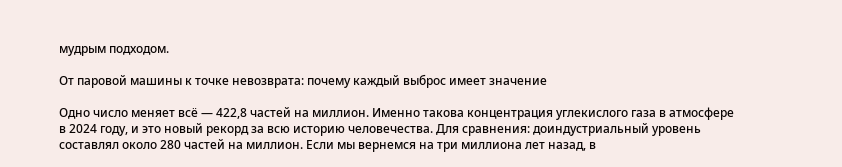мудрым подходом.

От паровой машины к точке невозврата: почему каждый выброс имеет значение

Одно число меняет всё — 422,8 частей на миллион. Именно такова концентрация углекислого газа в атмосфере в 2024 году, и это новый рекорд за всю историю человечества. Для сравнения: доиндустриальный уровень составлял около 280 частей на миллион. Если мы вернемся на три миллиона лет назад, в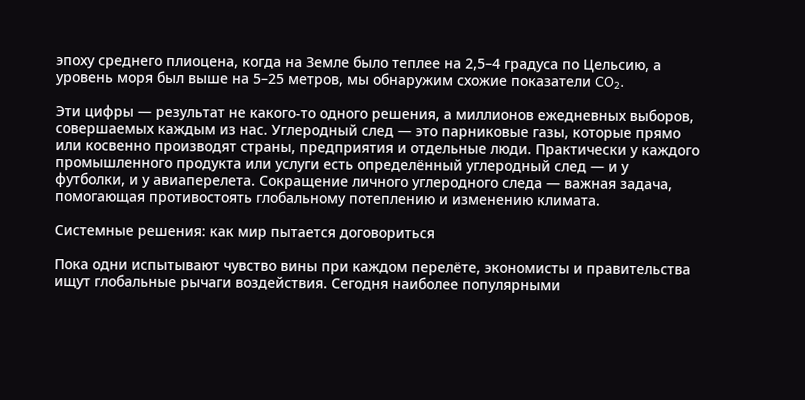эпоху среднего плиоцена, когда на Земле было теплее на 2,5–4 градуса по Цельсию, а уровень моря был выше на 5–25 метров, мы обнаружим схожие показатели CO₂.

Эти цифры — результат не какого-то одного решения, а миллионов ежедневных выборов, совершаемых каждым из нас. Углеродный след — это парниковые газы, которые прямо или косвенно производят страны, предприятия и отдельные люди. Практически у каждого промышленного продукта или услуги есть определённый углеродный след — и у футболки, и у авиаперелета. Сокращение личного углеродного следа — важная задача, помогающая противостоять глобальному потеплению и изменению климата.

Системные решения: как мир пытается договориться

Пока одни испытывают чувство вины при каждом перелёте, экономисты и правительства ищут глобальные рычаги воздействия. Сегодня наиболее популярными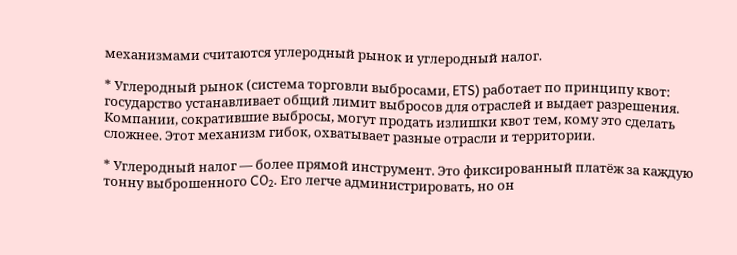механизмами считаются углеродный рынок и углеродный налог.

* Углеродный рынок (система торговли выбросами, ETS) работает по принципу квот: государство устанавливает общий лимит выбросов для отраслей и выдает разрешения. Компании, сократившие выбросы, могут продать излишки квот тем, кому это сделать сложнее. Этот механизм гибок, охватывает разные отрасли и территории.

* Углеродный налог — более прямой инструмент. Это фиксированный платёж за каждую тонну выброшенного CO₂. Его легче администрировать, но он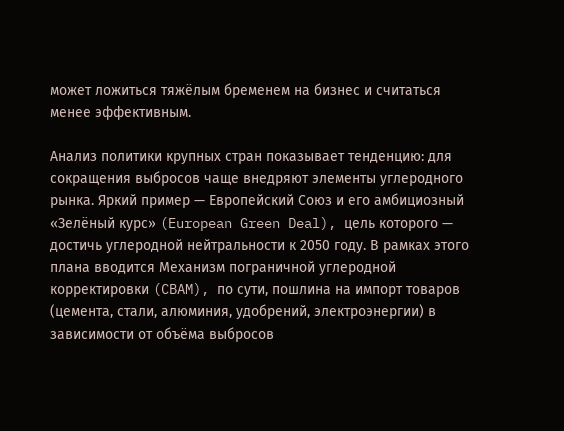может ложиться тяжёлым бременем на бизнес и считаться менее эффективным.

Анализ политики крупных стран показывает тенденцию: для сокращения выбросов чаще внедряют элементы углеродного рынка. Яркий пример — Европейский Союз и его амбициозный «Зелёный курс» (European Green Deal), цель которого — достичь углеродной нейтральности к 2050 году. В рамках этого плана вводится Механизм пограничной углеродной корректировки (CBAM), по сути, пошлина на импорт товаров (цемента, стали, алюминия, удобрений, электроэнергии) в зависимости от объёма выбросов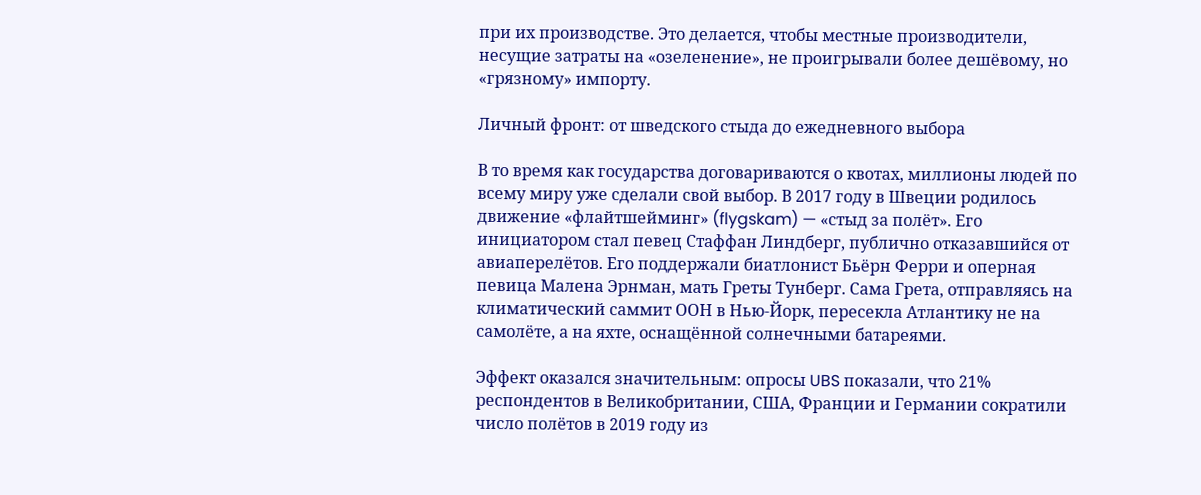при их производстве. Это делается, чтобы местные производители, несущие затраты на «озеленение», не проигрывали более дешёвому, но «грязному» импорту.

Личный фронт: от шведского стыда до ежедневного выбора

В то время как государства договариваются о квотах, миллионы людей по всему миру уже сделали свой выбор. В 2017 году в Швеции родилось движение «флайтшейминг» (flygskam) — «стыд за полёт». Его инициатором стал певец Стаффан Линдберг, публично отказавшийся от авиаперелётов. Его поддержали биатлонист Бьёрн Ферри и оперная певица Малена Эрнман, мать Греты Тунберг. Сама Грета, отправляясь на климатический саммит ООН в Нью-Йорк, пересекла Атлантику не на самолёте, а на яхте, оснащённой солнечными батареями.

Эффект оказался значительным: опросы UBS показали, что 21% респондентов в Великобритании, США, Франции и Германии сократили число полётов в 2019 году из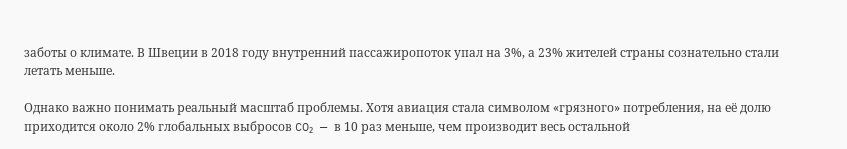заботы о климате. В Швеции в 2018 году внутренний пассажиропоток упал на 3%, а 23% жителей страны сознательно стали летать меньше.

Однако важно понимать реальный масштаб проблемы. Хотя авиация стала символом «грязного» потребления, на её долю приходится около 2% глобальных выбросов CO₂ — в 10 раз меньше, чем производит весь остальной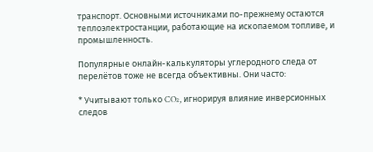транспорт. Основными источниками по-прежнему остаются теплоэлектростанции, работающие на ископаемом топливе, и промышленность.

Популярные онлайн-калькуляторы углеродного следа от перелётов тоже не всегда объективны. Они часто:

* Учитывают только CO₂, игнорируя влияние инверсионных следов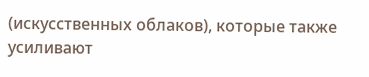(искусственных облаков), которые также усиливают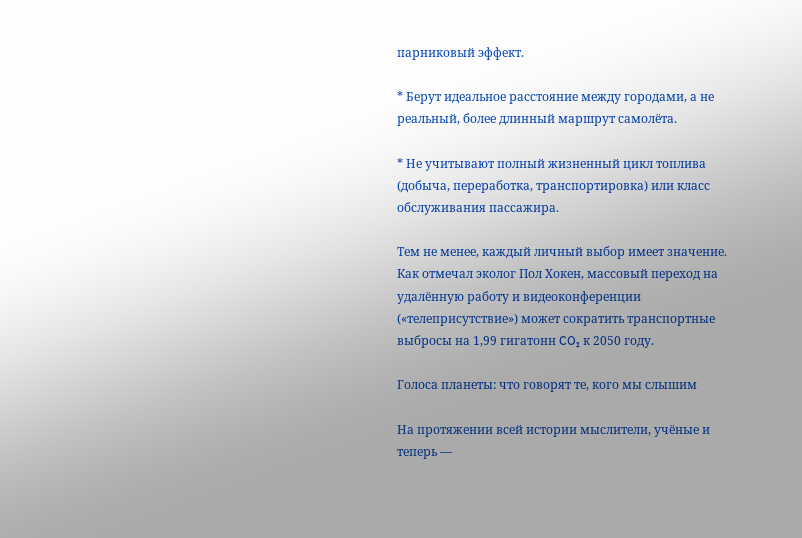парниковый эффект.

* Берут идеальное расстояние между городами, а не реальный, более длинный маршрут самолёта.

* Не учитывают полный жизненный цикл топлива (добыча, переработка, транспортировка) или класс обслуживания пассажира.

Тем не менее, каждый личный выбор имеет значение. Как отмечал эколог Пол Хокен, массовый переход на удалённую работу и видеоконференции («телеприсутствие») может сократить транспортные выбросы на 1,99 гигатонн CO₂ к 2050 году.

Голоса планеты: что говорят те, кого мы слышим

На протяжении всей истории мыслители, учёные и теперь —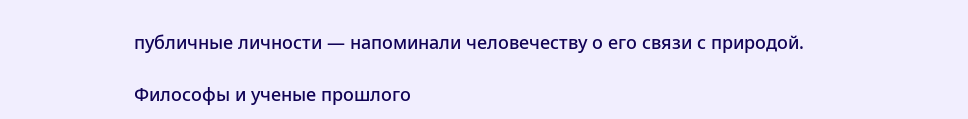публичные личности — напоминали человечеству о его связи с природой.

Философы и ученые прошлого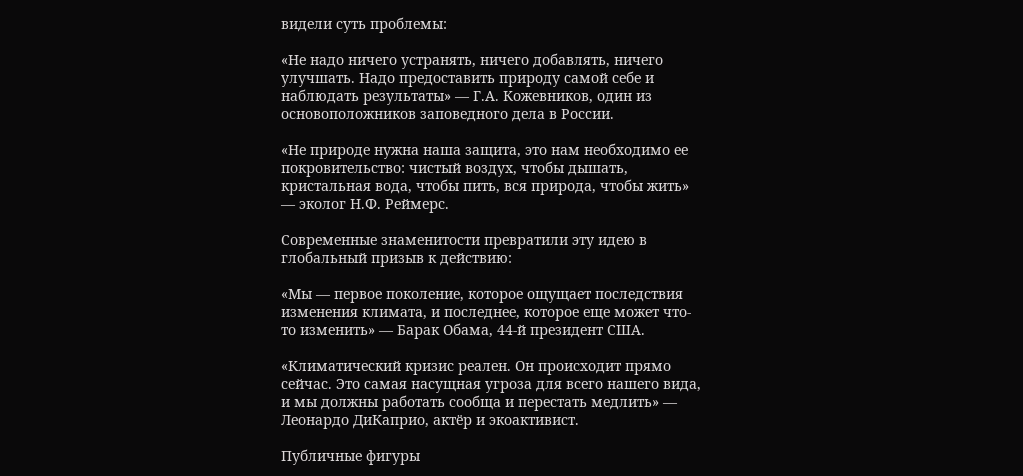видели суть проблемы:

«Не надо ничего устранять, ничего добавлять, ничего улучшать. Надо предоставить природу самой себе и наблюдать результаты» — Г.А. Кожевников, один из основоположников заповедного дела в России.

«Не природе нужна наша защита, это нам необходимо ее покровительство: чистый воздух, чтобы дышать, кристальная вода, чтобы пить, вся природа, чтобы жить» — эколог Н.Ф. Реймерс.

Современные знаменитости превратили эту идею в глобальный призыв к действию:

«Мы — первое поколение, которое ощущает последствия изменения климата, и последнее, которое еще может что-то изменить» — Барак Обама, 44-й президент США.

«Климатический кризис реален. Он происходит прямо сейчас. Это самая насущная угроза для всего нашего вида, и мы должны работать сообща и перестать медлить» — Леонардо ДиКаприо, актёр и экоактивист.

Публичные фигуры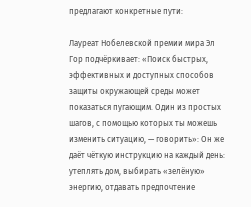предлагают конкретные пути:

Лауреат Нобелевской премии мира Эл Гор подчёркивает: «Поиск быстрых, эффективных и доступных способов защиты окружающей среды может показаться пугающим. Один из простых шагов, с помощью которых ты можешь изменить ситуацию, — говорить»: Он же даёт чёткую инструкцию на каждый день: утеплять дом, выбирать «зелёную» энергию, отдавать предпочтение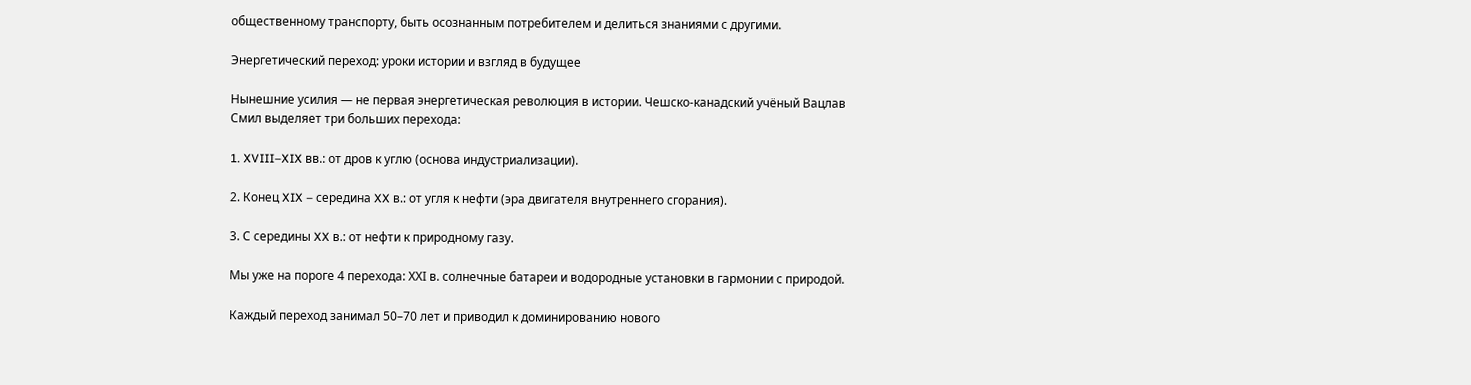общественному транспорту, быть осознанным потребителем и делиться знаниями с другими.

Энергетический переход: уроки истории и взгляд в будущее

Нынешние усилия — не первая энергетическая революция в истории. Чешско-канадский учёный Вацлав Смил выделяет три больших перехода:

1. XVIII–XIX вв.: от дров к углю (основа индустриализации).

2. Конец XIX – середина XX в.: от угля к нефти (эра двигателя внутреннего сгорания).

3. С середины XX в.: от нефти к природному газу.

Мы уже на пороге 4 перехода: ХХI в. солнечные батареи и водородные установки в гармонии с природой.

Каждый переход занимал 50–70 лет и приводил к доминированию нового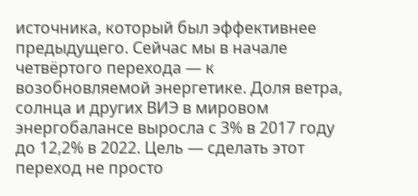источника, который был эффективнее предыдущего. Сейчас мы в начале четвёртого перехода — к возобновляемой энергетике. Доля ветра, солнца и других ВИЭ в мировом энергобалансе выросла с 3% в 2017 году до 12,2% в 2022. Цель — сделать этот переход не просто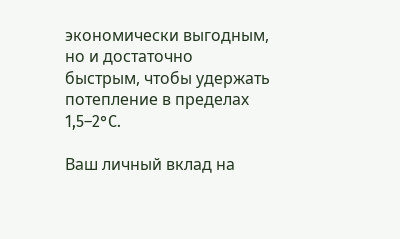экономически выгодным, но и достаточно быстрым, чтобы удержать потепление в пределах 1,5–2°C.

Ваш личный вклад на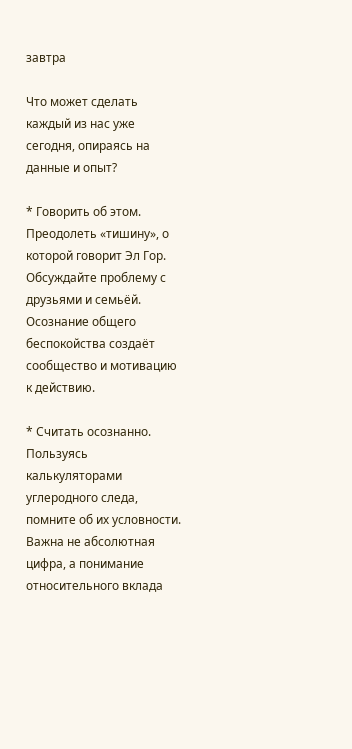завтра

Что может сделать каждый из нас уже сегодня, опираясь на данные и опыт?

* Говорить об этом. Преодолеть «тишину», о которой говорит Эл Гор. Обсуждайте проблему с друзьями и семьёй. Осознание общего беспокойства создаёт сообщество и мотивацию к действию.

* Считать осознанно. Пользуясь калькуляторами углеродного следа, помните об их условности. Важна не абсолютная цифра, а понимание относительного вклада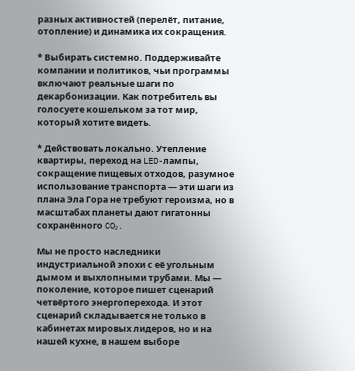разных активностей (перелёт, питание, отопление) и динамика их сокращения.

* Выбирать системно. Поддерживайте компании и политиков, чьи программы включают реальные шаги по декарбонизации. Как потребитель вы голосуете кошельком за тот мир, который хотите видеть.

* Действовать локально. Утепление квартиры, переход на LED-лампы, сокращение пищевых отходов, разумное использование транспорта — эти шаги из плана Эла Гора не требуют героизма, но в масштабах планеты дают гигатонны сохранённого CO₂.

Мы не просто наследники индустриальной эпохи с её угольным дымом и выхлопными трубами. Мы — поколение, которое пишет сценарий четвёртого энергоперехода. И этот сценарий складывается не только в кабинетах мировых лидеров, но и на нашей кухне, в нашем выборе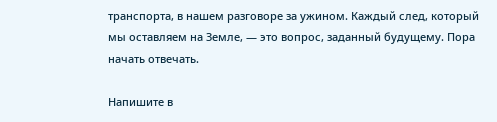транспорта, в нашем разговоре за ужином. Каждый след, который мы оставляем на Земле, — это вопрос, заданный будущему. Пора начать отвечать.

Напишите в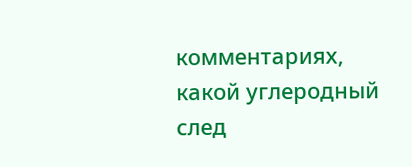комментариях, какой углеродный след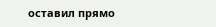оставил прямо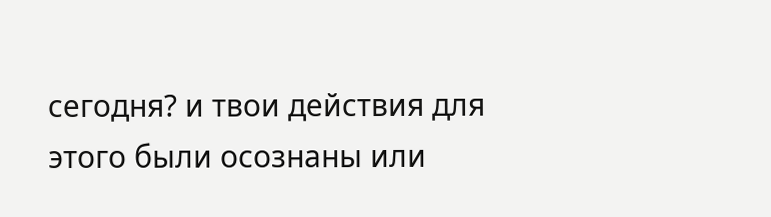сегодня? и твои действия для этого были осознаны или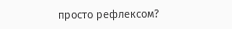просто рефлексом?